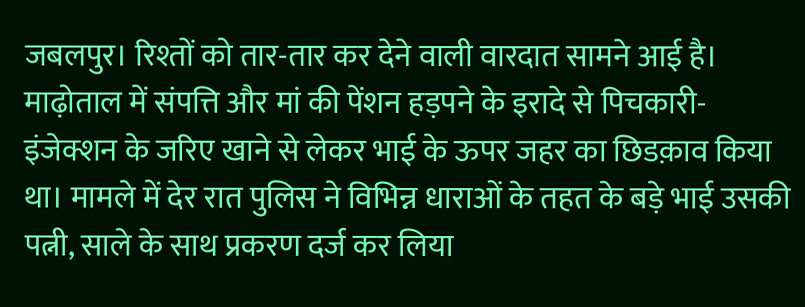जबलपुर। रिश्तों को तार-तार कर देने वाली वारदात सामने आई है। माढ़ोताल में संपत्ति और मां की पेंशन हड़पने के इरादे से पिचकारी-इंजेक्शन के जरिए खाने से लेकर भाई के ऊपर जहर का छिडक़ाव किया था। मामले में देर रात पुलिस ने विभिन्न धाराओं के तहत के बड़े भाई उसकी पत्नी, साले के साथ प्रकरण दर्ज कर लिया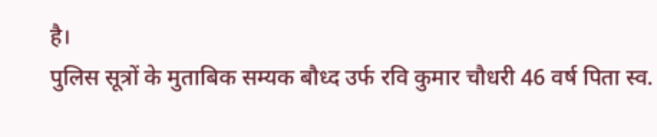है।
पुलिस सूत्रों के मुताबिक सम्यक बौध्द उर्फ रवि कुमार चौधरी 46 वर्ष पिता स्व.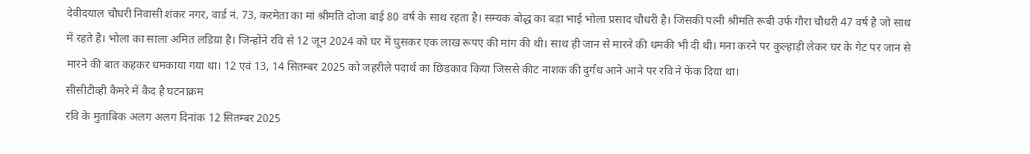देवीदयाल चौधरी निवासी शंकर नगर, वार्ड नं. 73, करमेता का मां श्रीमति दोजा बाई 80 वर्ष के साथ रहता है। सम्यक बोद्ध का बड़ा भाई भोला प्रसाद चौधरी है। जिसकी पत्नी श्रीमति रूबी उर्फ गौरा चौधरी 47 वर्ष है जो साथ में रहते है। भोला का साला अमित लडिय़ा है। जिन्होंने रवि से 12 जून 2024 को घर में घुसकर एक लाख रूपए की मांग की थी। साथ ही जान से मारने की धमकी भी दी थी। मना करने पर कुल्हाड़ी लेकर घर के गेट पर जान से मारने की बात कहकर धमकाया गया था। 12 एवं 13, 14 सितम्बर 2025 को जहरीले पदार्थ का छिडकाव किया जिससे कीट नाशक की दुर्गंध आने आने पर रवि ने फेंक दिया था।
सीसीटीव्ही कैमरे में कैद है घटनाक्रम
रवि के मुताबिक अलग अलग दिनांक 12 सितम्बर 2025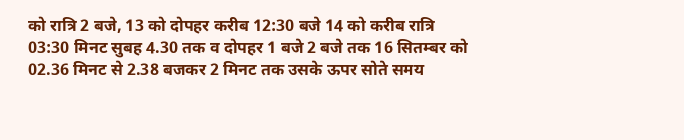को रात्रि 2 बजे, 13 को दोपहर करीब 12:30 बजे 14 को करीब रात्रि 03:30 मिनट सुबह 4.30 तक व दोपहर 1 बजे 2 बजे तक 16 सितम्बर को 02.36 मिनट से 2.38 बजकर 2 मिनट तक उसके ऊपर सोते समय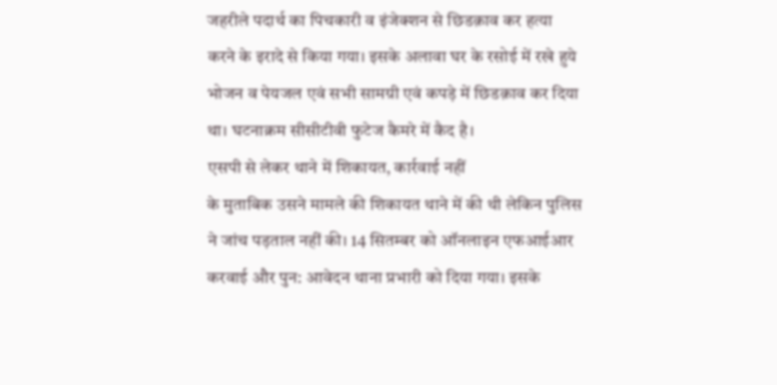जहरीले पदार्थ का पिचकारी व इंजेक्शन से छिडक़ाव कर हत्या करने के इरादे से किया गया। इसके अलावा घर के रसोई में रखे हुये भोजन व पेयजल एवं सभी सामग्री एवं कपड़े में छिडक़ाव कर दिया था। घटनाक्रम सीसीटीवी फुटेज कैमरे में कैद है।
एसपी से लेकर थाने में शिकायत, कार्रवाई नहीं
के मुताबिक उसने मामले की शिकायत थाने में की थी लेकिन पुलिस ने जांच पड़ताल नहीं की। 14 सितम्बर को ऑनलाइन एफआईआर करवाई और पुन: आवेदन थाना प्रभारी को दिया गया। इसके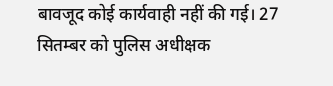बावजूद कोई कार्यवाही नहीं की गई। 27 सितम्बर को पुलिस अधीक्षक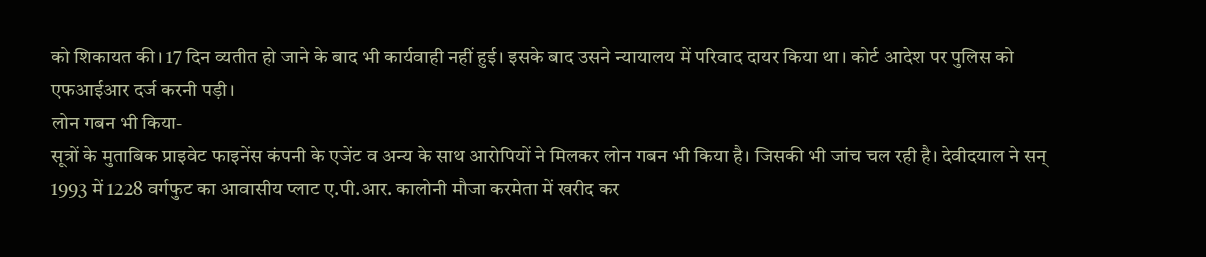को शिकायत की। 17 दिन व्यतीत हो जाने के बाद भी कार्यवाही नहीं हुई। इसके बाद उसने न्यायालय में परिवाद दायर किया था। कोर्ट आदेश पर पुलिस को एफआईआर दर्ज करनी पड़ी।
लोन गबन भी किया-
सूत्रों के मुताबिक प्राइवेट फाइनेंस कंपनी के एजेंट व अन्य के साथ आरोपियों ने मिलकर लोन गबन भी किया है। जिसकी भी जांच चल रही है। देवीदयाल ने सन् 1993 में 1228 वर्गफुट का आवासीय प्लाट ए.पी.आर. कालोनी मौजा करमेता में खरीद कर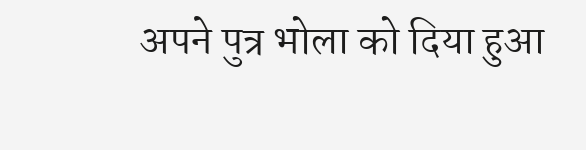अपने पुत्र भोला को दिया हुआ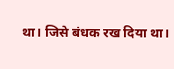था। जिसे बंधक रख दिया था।